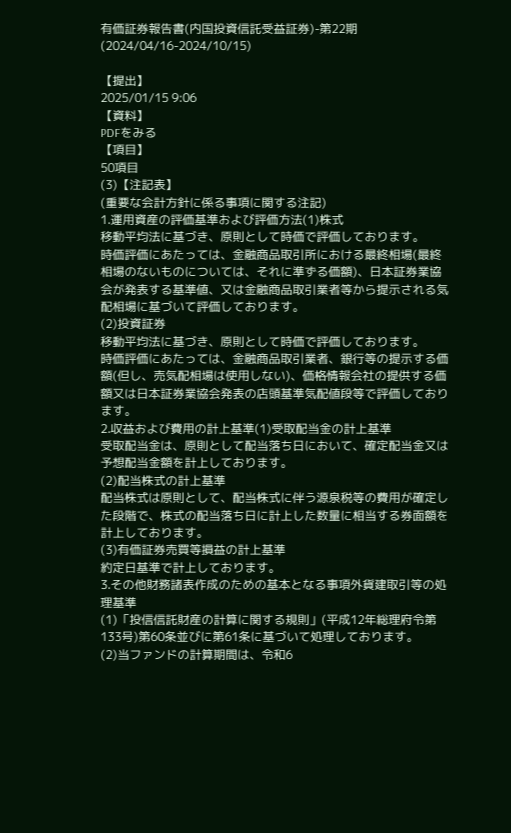有価証券報告書(内国投資信託受益証券)-第22期(2024/04/16-2024/10/15)

【提出】
2025/01/15 9:06
【資料】
PDFをみる
【項目】
50項目
(3)【注記表】
(重要な会計方針に係る事項に関する注記)
1.運用資産の評価基準および評価方法(1)株式
移動平均法に基づき、原則として時価で評価しております。
時価評価にあたっては、金融商品取引所における最終相場(最終相場のないものについては、それに準ずる価額)、日本証券業協会が発表する基準値、又は金融商品取引業者等から提示される気配相場に基づいて評価しております。
(2)投資証券
移動平均法に基づき、原則として時価で評価しております。
時価評価にあたっては、金融商品取引業者、銀行等の提示する価額(但し、売気配相場は使用しない)、価格情報会社の提供する価額又は日本証券業協会発表の店頭基準気配値段等で評価しております。
2.収益および費用の計上基準(1)受取配当金の計上基準
受取配当金は、原則として配当落ち日において、確定配当金又は予想配当金額を計上しております。
(2)配当株式の計上基準
配当株式は原則として、配当株式に伴う源泉税等の費用が確定した段階で、株式の配当落ち日に計上した数量に相当する券面額を計上しております。
(3)有価証券売買等損益の計上基準
約定日基準で計上しております。
3.その他財務諸表作成のための基本となる事項外貨建取引等の処理基準
(1)「投信信託財産の計算に関する規則」(平成12年総理府令第133号)第60条並びに第61条に基づいて処理しております。
(2)当ファンドの計算期間は、令和6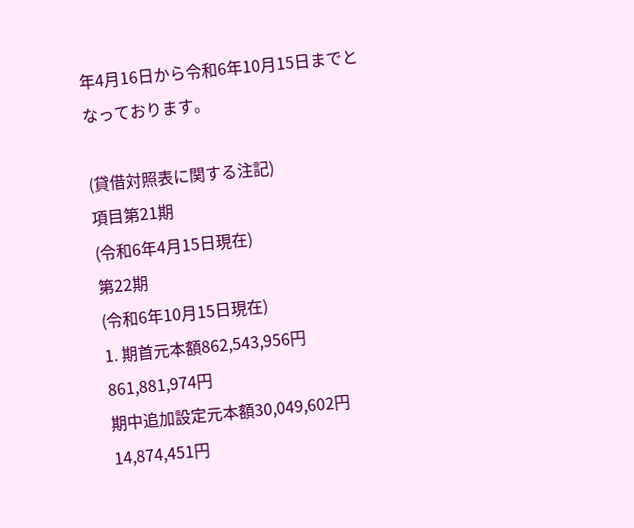年4月16日から令和6年10月15日までとなっております。

(貸借対照表に関する注記)
項目第21期
(令和6年4月15日現在)
第22期
(令和6年10月15日現在)
1. 期首元本額862,543,956円861,881,974円
期中追加設定元本額30,049,602円14,874,451円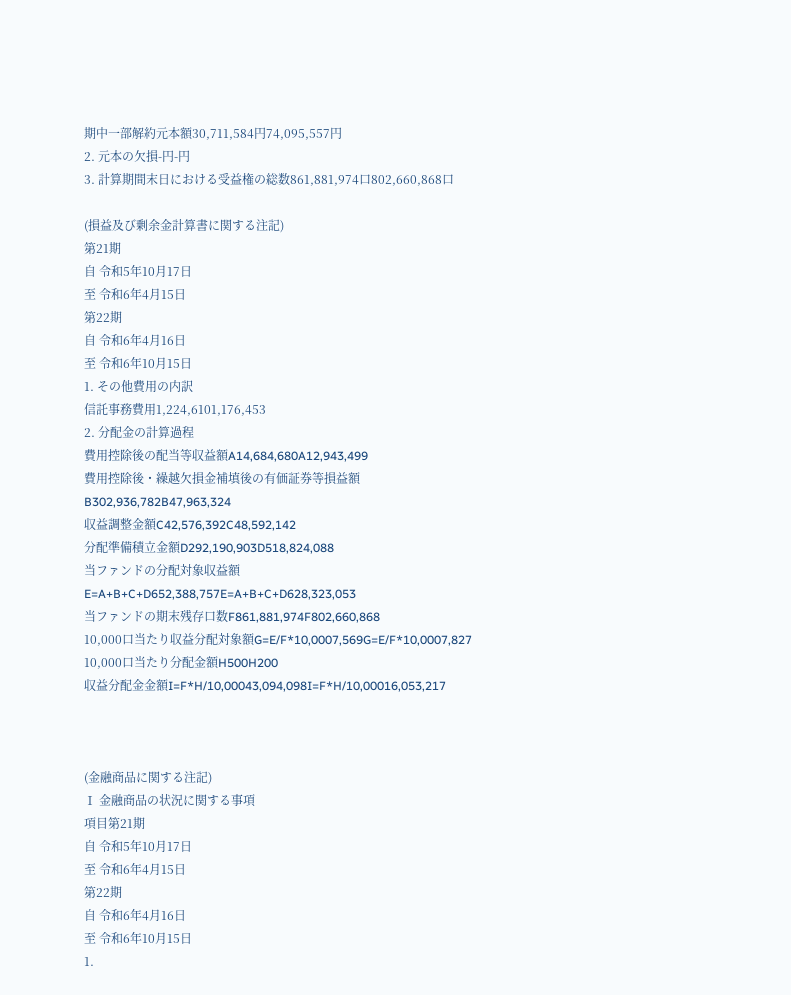期中一部解約元本額30,711,584円74,095,557円
2. 元本の欠損-円-円
3. 計算期間末日における受益権の総数861,881,974口802,660,868口

(損益及び剰余金計算書に関する注記)
第21期
自 令和5年10月17日
至 令和6年4月15日
第22期
自 令和6年4月16日
至 令和6年10月15日
1. その他費用の内訳
信託事務費用1,224,6101,176,453
2. 分配金の計算過程
費用控除後の配当等収益額A14,684,680A12,943,499
費用控除後・繰越欠損金補填後の有価証券等損益額B302,936,782B47,963,324
収益調整金額C42,576,392C48,592,142
分配準備積立金額D292,190,903D518,824,088
当ファンドの分配対象収益額E=A+B+C+D652,388,757E=A+B+C+D628,323,053
当ファンドの期末残存口数F861,881,974F802,660,868
10,000口当たり収益分配対象額G=E/F*10,0007,569G=E/F*10,0007,827
10,000口当たり分配金額H500H200
収益分配金金額I=F*H/10,00043,094,098I=F*H/10,00016,053,217



(金融商品に関する注記)
Ⅰ 金融商品の状況に関する事項
項目第21期
自 令和5年10月17日
至 令和6年4月15日
第22期
自 令和6年4月16日
至 令和6年10月15日
1.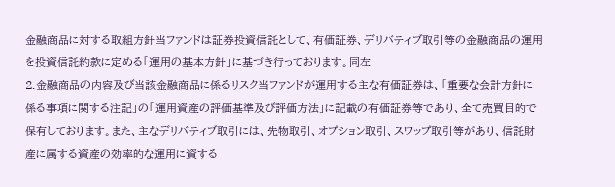金融商品に対する取組方針当ファンドは証券投資信託として、有価証券、デリバティブ取引等の金融商品の運用を投資信託約款に定める「運用の基本方針」に基づき行っております。同左
2.金融商品の内容及び当該金融商品に係るリスク当ファンドが運用する主な有価証券は、「重要な会計方針に係る事項に関する注記」の「運用資産の評価基準及び評価方法」に記載の有価証券等であり、全て売買目的で保有しております。また、主なデリバティブ取引には、先物取引、オプション取引、スワップ取引等があり、信託財産に属する資産の効率的な運用に資する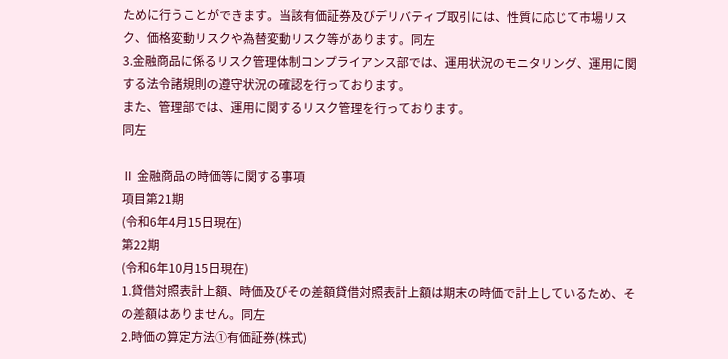ために行うことができます。当該有価証券及びデリバティブ取引には、性質に応じて市場リスク、価格変動リスクや為替変動リスク等があります。同左
3.金融商品に係るリスク管理体制コンプライアンス部では、運用状況のモニタリング、運用に関する法令諸規則の遵守状況の確認を行っております。
また、管理部では、運用に関するリスク管理を行っております。
同左

Ⅱ 金融商品の時価等に関する事項
項目第21期
(令和6年4月15日現在)
第22期
(令和6年10月15日現在)
1.貸借対照表計上額、時価及びその差額貸借対照表計上額は期末の時価で計上しているため、その差額はありません。同左
2.時価の算定方法①有価証券(株式)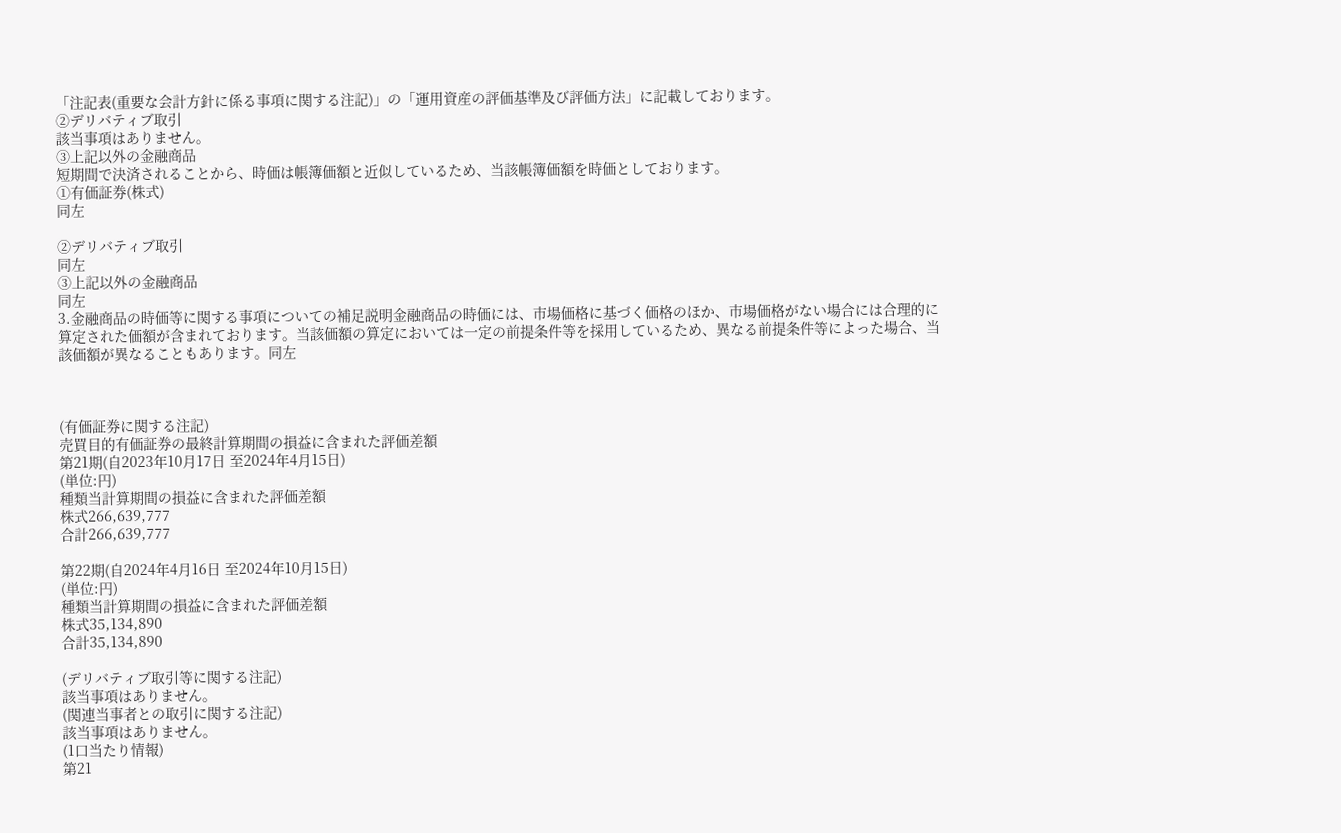「注記表(重要な会計方針に係る事項に関する注記)」の「運用資産の評価基準及び評価方法」に記載しております。
②デリバティブ取引
該当事項はありません。
③上記以外の金融商品
短期間で決済されることから、時価は帳簿価額と近似しているため、当該帳簿価額を時価としております。
①有価証券(株式)
同左

②デリバティブ取引
同左
③上記以外の金融商品
同左
3.金融商品の時価等に関する事項についての補足説明金融商品の時価には、市場価格に基づく価格のほか、市場価格がない場合には合理的に算定された価額が含まれております。当該価額の算定においては一定の前提条件等を採用しているため、異なる前提条件等によった場合、当該価額が異なることもあります。同左



(有価証券に関する注記)
売買目的有価証券の最終計算期間の損益に含まれた評価差額
第21期(自2023年10月17日 至2024年4月15日)
(単位:円)
種類当計算期間の損益に含まれた評価差額
株式266,639,777
合計266,639,777

第22期(自2024年4月16日 至2024年10月15日)
(単位:円)
種類当計算期間の損益に含まれた評価差額
株式35,134,890
合計35,134,890

(デリバティブ取引等に関する注記)
該当事項はありません。
(関連当事者との取引に関する注記)
該当事項はありません。
(1口当たり情報)
第21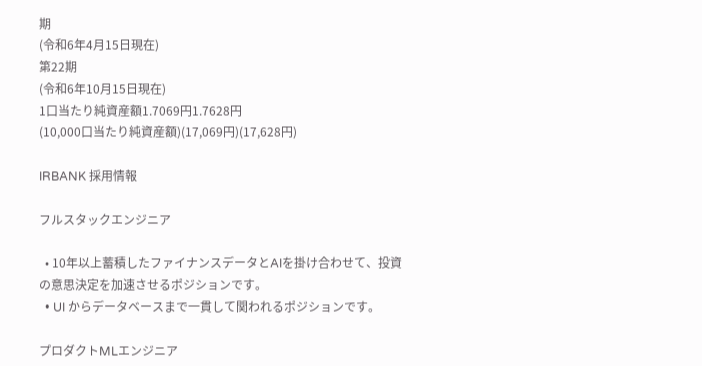期
(令和6年4月15日現在)
第22期
(令和6年10月15日現在)
1口当たり純資産額1.7069円1.7628円
(10,000口当たり純資産額)(17,069円)(17,628円)

IRBANK 採用情報

フルスタックエンジニア

  • 10年以上蓄積したファイナンスデータとAIを掛け合わせて、投資の意思決定を加速させるポジションです。
  • UI からデータベースまで一貫して関われるポジションです。

プロダクトMLエンジニア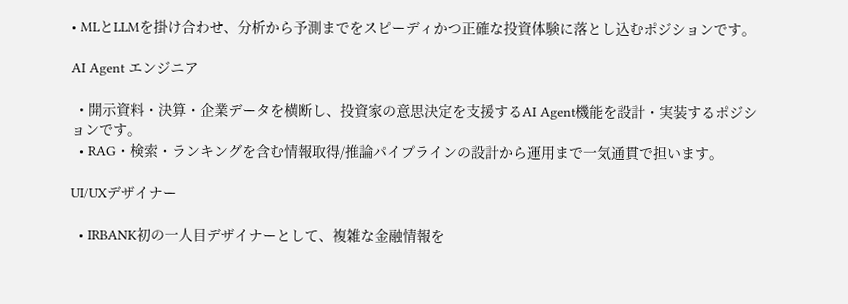• MLとLLMを掛け合わせ、分析から予測までをスピーディかつ正確な投資体験に落とし込むポジションです。

AI Agent エンジニア

  • 開示資料・決算・企業データを横断し、投資家の意思決定を支援するAI Agent機能を設計・実装するポジションです。
  • RAG・検索・ランキングを含む情報取得/推論パイプラインの設計から運用まで一気通貫で担います。

UI/UXデザイナー

  • IRBANK初の一人目デザイナーとして、複雑な金融情報を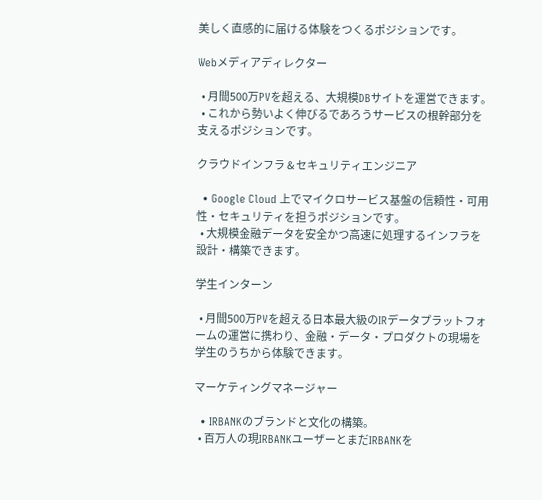美しく直感的に届ける体験をつくるポジションです。

Webメディアディレクター

  • 月間500万PVを超える、大規模DBサイトを運営できます。
  • これから勢いよく伸びるであろうサービスの根幹部分を支えるポジションです。

クラウドインフラ & セキュリティエンジニア

  • Google Cloud 上でマイクロサービス基盤の信頼性・可用性・セキュリティを担うポジションです。
  • 大規模金融データを安全かつ高速に処理するインフラを設計・構築できます。

学生インターン

  • 月間500万PVを超える日本最大級のIRデータプラットフォームの運営に携わり、金融・データ・プロダクトの現場を学生のうちから体験できます。

マーケティングマネージャー

  • IRBANKのブランドと文化の構築。
  • 百万人の現IRBANKユーザーとまだIRBANKを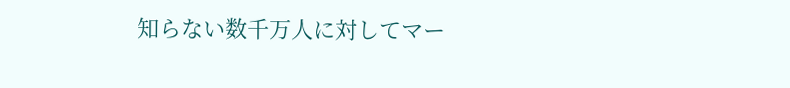知らない数千万人に対してマー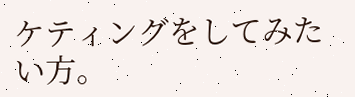ケティングをしてみたい方。